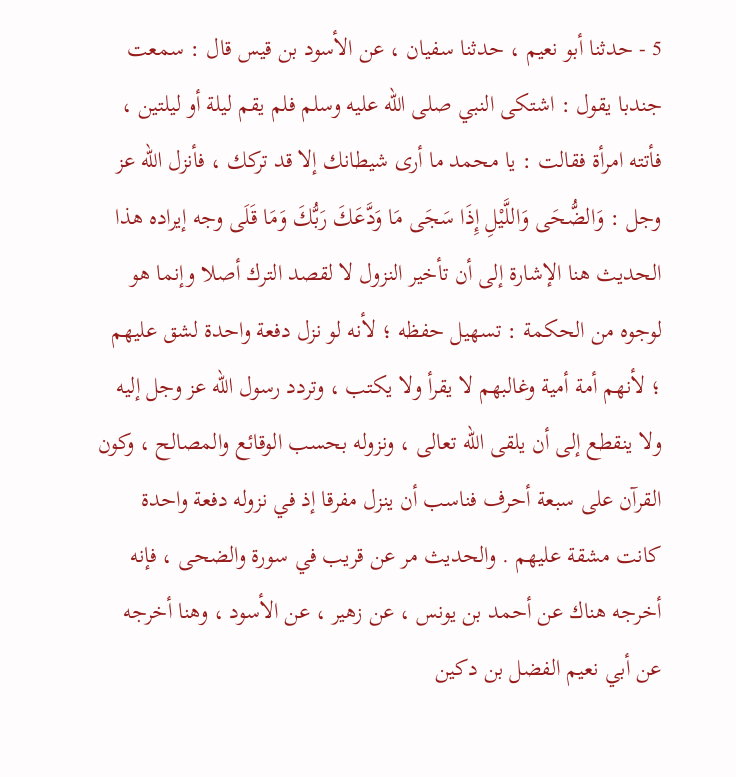5 - حدثنا أبو نعيم ، حدثنا سفيان ، عن الأسود بن قيس قال : سمعت جندبا يقول : اشتكى النبي صلى الله عليه وسلم فلم يقم ليلة أو ليلتين ، فأتته امرأة فقالت : يا محمد ما أرى شيطانك إلا قد تركك ، فأنزل الله عز وجل : وَالضُّحَى وَاللَّيْلِ إِذَا سَجَى مَا وَدَّعَكَ رَبُّكَ وَمَا قَلَى وجه إيراده هذا الحديث هنا الإشارة إلى أن تأخير النزول لا لقصد الترك أصلا وإنما هو لوجوه من الحكمة : تسهيل حفظه ؛ لأنه لو نزل دفعة واحدة لشق عليهم ؛ لأنهم أمة أمية وغالبهم لا يقرأ ولا يكتب ، وتردد رسول الله عز وجل إليه ولا ينقطع إلى أن يلقى الله تعالى ، ونزوله بحسب الوقائع والمصالح ، وكون القرآن على سبعة أحرف فناسب أن ينزل مفرقا إذ في نزوله دفعة واحدة كانت مشقة عليهم . والحديث مر عن قريب في سورة والضحى ، فإنه أخرجه هناك عن أحمد بن يونس ، عن زهير ، عن الأسود ، وهنا أخرجه عن أبي نعيم الفضل بن دكين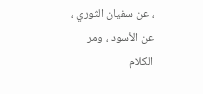، عن سفيان الثوري ، عن الأسود ، ومر الكلام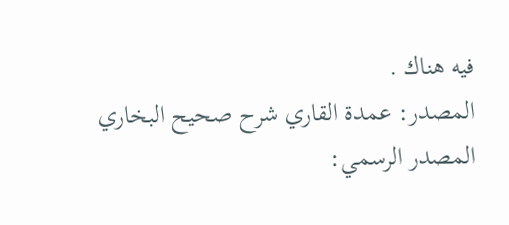فيه هناك .
المصدر: عمدة القاري شرح صحيح البخاري
المصدر الرسمي: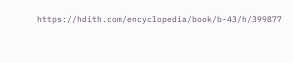https://hdith.com/encyclopedia/book/b-43/h/399877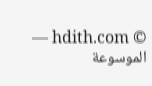© hdith.com — الموسوعة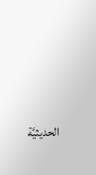الحديثيَّة